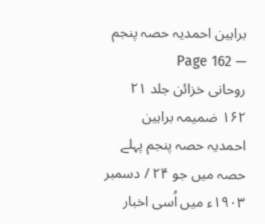براہین احمدیہ حصہ پنجم — Page 162
روحانی خزائن جلد ۲۱ ۱۶۲ ضمیمہ براہین احمدیہ حصہ پنجم پہلے حصہ میں جو ۲۴ / دسمبر ۱۹۰۳ء میں اُسی اخبار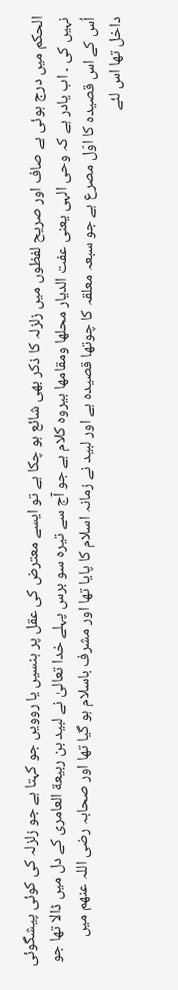الحکم میں درج ہوئی ہے صاف اور صریح لفظوں میں زلزلہ کا ذکر بھی شائع ہو چکا ہے تو ایسے معترض کی عقل پر ہنسیں یا روویں جو کہتا ہے جو زلزلہ کی کوئی پیشگوئی نہیں کی ۔ اب یادر ہے کہ وحی الہی یعنی عفت الديار محلها ومقامها بیروہ کلام ہے جو آج سے تیرہ سو برس پہلے خدا تعالیٰ نے لبید بن ربيعة العامری کے دل میں ڈالا تھا جو اُس کے اس قصیدہ کا اوّل مصرع ہے جو سبعہ معلقہ کا چوتھا قصیدہ ہے اور لبید نے زمانہ اسلام کا پایا تھا اور مشرف باسلام ہو گیا تھا اور صحابہ رضی اللہ عنھم میں داخل تھا اس لئے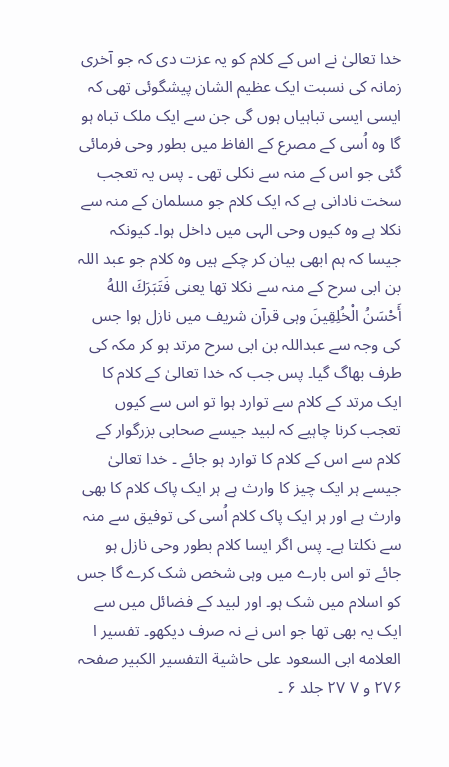خدا تعالیٰ نے اس کے کلام کو یہ عزت دی کہ جو آخری زمانہ کی نسبت ایک عظیم الشان پیشگوئی تھی کہ ایسی ایسی تباہیاں ہوں گی جن سے ایک ملک تباہ ہو گا وہ اُسی کے مصرع کے الفاظ میں بطور وحی فرمائی گئی جو اس کے منہ سے نکلی تھی ۔ پس یہ تعجب سخت نادانی ہے کہ ایک کلام جو مسلمان کے منہ سے نکلا ہے وہ کیوں وحی الہی میں داخل ہوا۔ کیونکہ جیسا کہ ہم ابھی بیان کر چکے ہیں وہ کلام جو عبد اللہ بن ابی سرح کے منہ سے نکلا تھا یعنی فَتَبَرَكَ اللهُ أَحْسَنُ الْخُلِقِينَ وہی قرآن شریف میں نازل ہوا جس کی وجہ سے عبداللہ بن ابی سرح مرتد ہو کر مکہ کی طرف بھاگ گیا۔ پس جب کہ خدا تعالیٰ کے کلام کا ایک مرتد کے کلام سے توارد ہوا تو اس سے کیوں تعجب کرنا چاہیے کہ لبید جیسے صحابی بزرگوار کے کلام سے اس کے کلام کا توارد ہو جائے ۔ خدا تعالیٰ جیسے ہر ایک چیز کا وارث ہے ہر ایک پاک کلام کا بھی وارث ہے اور ہر ایک پاک کلام اُسی کی توفیق سے منہ سے نکلتا ہے۔ پس اگر ایسا کلام بطور وحی نازل ہو جائے تو اس بارے میں وہی شخص شک کرے گا جس کو اسلام میں شک ہو۔ اور لبید کے فضائل میں سے ایک یہ بھی تھا جو اس نے نہ صرف دیکھو۔ تفسير ا العلامه ابى السعود على حاشية التفسير الكبير صفحہ ۲۷۶ و ۷ ۲۷ جلد ۶ ۔